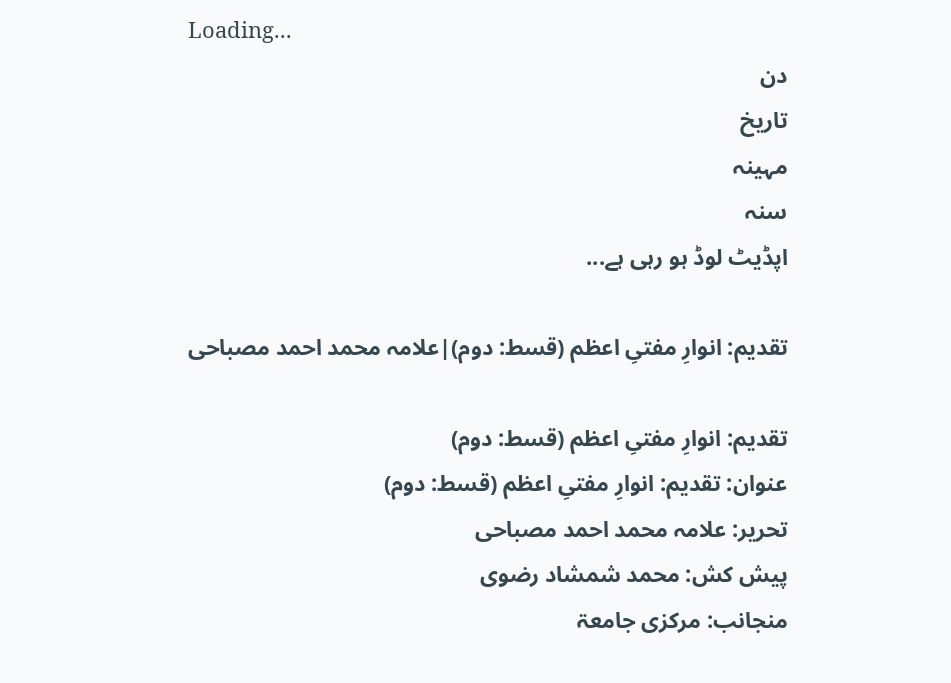Loading...
دن
تاریخ
مہینہ
سنہ
اپڈیٹ لوڈ ہو رہی ہے...

تقدیم: انوارِ مفتیِ اعظم (قسط: دوم)|علامہ محمد احمد مصباحی

تقدیم: انوارِ مفتیِ اعظم (قسط: دوم)
عنوان: تقدیم: انوارِ مفتیِ اعظم (قسط: دوم)
تحریر: علامہ محمد احمد مصباحی
پیش کش: محمد شمشاد رضوی
منجانب: مرکزی جامعۃ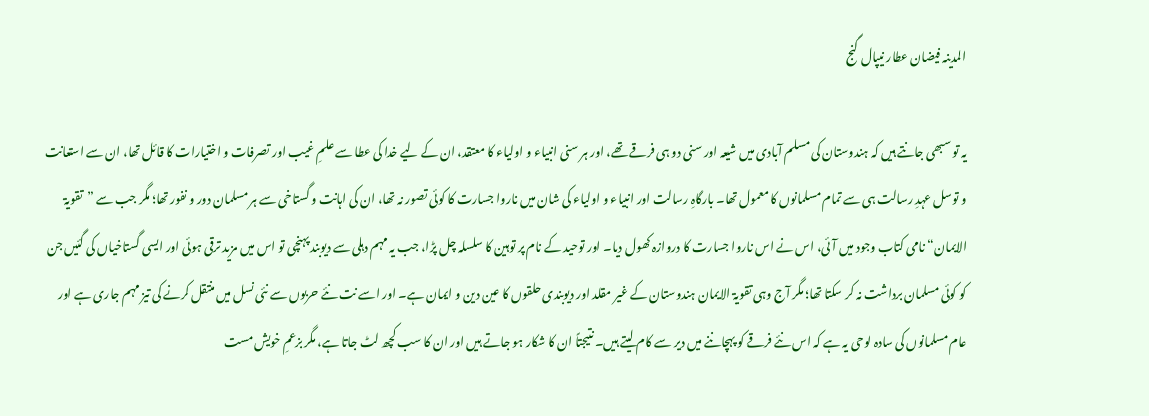المدینہ فیضان عطار نیپال گنج

یہ تو سبھی جانتے ہیں کہ ہندوستان کی مسلم آبادی میں شیعہ اور سنی دو ہی فرقے تھے، اور ہر سنی انبیاء و اولیاء کا معتقد، ان کے لیے خدا کی عطا سے علمِ غیب اور تصرفات و اختیارات کا قائل تھا، ان سے استعانت و توسل عہدِ رسالت ہی سے تمام مسلمانوں کا معمول تھا۔ بارگاہِ رسالت اور انبیاء و اولیاء کی شان میں ناروا جسارت کا کوئی تصور نہ تھا، ان کی اہانت و گستاخی سے ہر مسلمان دور و نفور تھا؛ مگر جب سے ”تقویۃ الایمان“ نامی کتاب وجود میں آئی، اس نے اس ناروا جسارت کا دروازہ کھول دیا۔ اور توحید کے نام پر توہین کا سلسلہ چل پڑا، جب یہ مہم دہلی سے دیوبند پہنچی تو اس میں مزید ترقی ہوئی اور ایسی گستاخیاں کی گئیں جن کو کوئی مسلمان برداشت نہ کر سکتا تھا؛ مگر آج وہی تقویۃ الایمان ہندوستان کے غیر مقلد اور دیوبندی حلقوں کا عین دین و ایمان ہے۔ اور اسے نت نئے حربوں سے نئی نسل میں منتقل کرنے کی تیز مہم جاری ہے اور عام مسلمانوں کی سادہ لوحی یہ ہے کہ اس نئے فرقے کو پہچاننے میں دیر سے کام لیتے ہیں۔ نتیجتاً ان کا شکار ہو جاتے ہیں اور ان کا سب کچھ لٹ جاتا ہے، مگر بزعمِ خویش مست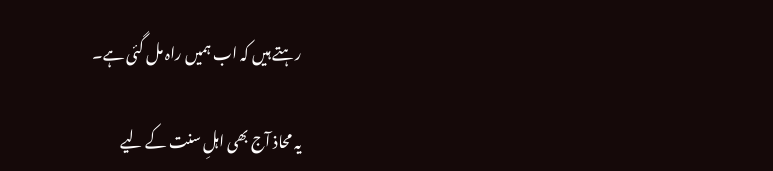رہتے ہیں کہ اب ہمیں راہ مل گئی ہے۔

یہ محاذ آج بھی اہلِ سنت کے لیے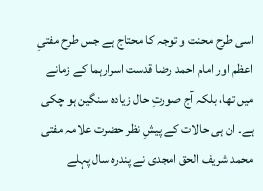اسی طرح محنت و توجہ کا محتاج ہے جس طرح مفتیِ اعظم اور امام احمد رضا قدست اسرارہما کے زمانے میں تھا، بلکہ آج صورتِ حال زیادہ سنگین ہو چکی ہے۔ ان ہی حالات کے پیشِ نظر حضرت علامہ مفتی محمد شریف الحق امجدی نے پندرہ سال پہلے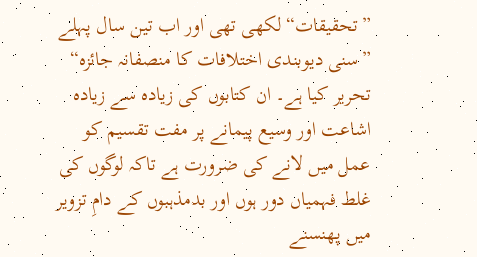”تحقیقات“ لکھی تھی اور اب تین سال پہلے ”سنی دیوبندی اختلافات کا منصفانہ جائزہ“ تحریر کیا ہے۔ ان کتابوں کی زیادہ سے زیادہ اشاعت اور وسیع پیمانے پر مفت تقسیم کو عمل میں لانے کی ضرورت ہے تاکہ لوگوں کی غلط فہمیاں دور ہوں اور بدمذہبوں کے دامِ تزویر میں پھنسنے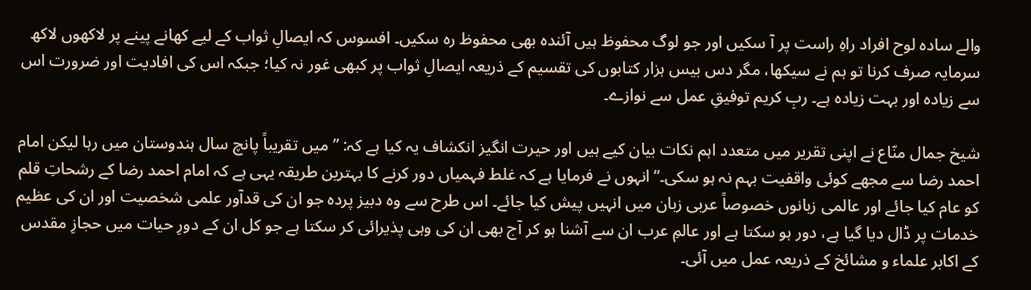والے سادہ لوح افراد راہِ راست پر آ سکیں اور جو لوگ محفوظ ہیں آئندہ بھی محفوظ رہ سکیں۔ افسوس کہ ایصالِ ثواب کے لیے کھانے پینے پر لاکھوں لاکھ سرمایہ صرف کرنا تو ہم نے سیکھا، مگر دس بیس ہزار کتابوں کی تقسیم کے ذریعہ ایصالِ ثواب پر کبھی غور نہ کیا؛ جبکہ اس کی افادیت اور ضرورت اس سے زیادہ اور بہت زیادہ ہے۔ ربِ کریم توفیقِ عمل سے نوازے۔

شیخ جمال منّاع نے اپنی تقریر میں متعدد اہم نکات بیان کیے ہیں اور حیرت انگیز انکشاف یہ کیا ہے کہ: ”میں تقریباً پانچ سال ہندوستان میں رہا لیکن امام احمد رضا سے مجھے کوئی واقفیت بہم نہ ہو سکی۔“ انہوں نے فرمایا ہے کہ غلط فہمیاں دور کرنے کا بہترین طریقہ یہی ہے کہ امام احمد رضا کے رشحاتِ قلم کو عام کیا جائے اور عالمی زبانوں خصوصاً عربی زبان میں انہیں پیش کیا جائے۔ اس طرح سے وہ دبیز پردہ جو ان کی قدآور علمی شخصیت اور ان کی عظیم خدمات پر ڈال دیا گیا ہے، دور ہو سکتا ہے اور عالمِ عرب ان سے آشنا ہو کر آج بھی ان کی وہی پذیرائی کر سکتا ہے جو کل ان کے دورِ حیات میں حجازِ مقدس کے اکابر علماء و مشائخ کے ذریعہ عمل میں آئی۔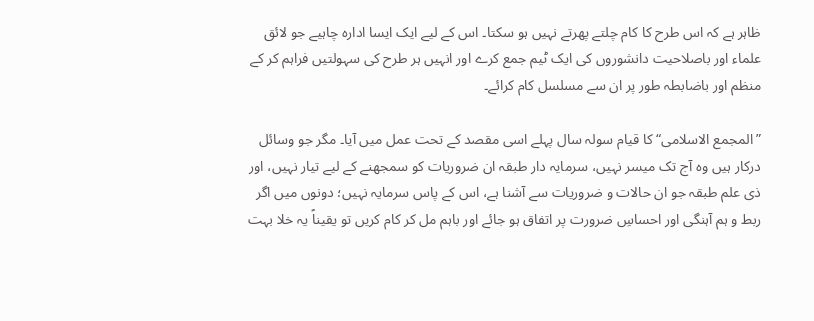ظاہر ہے کہ اس طرح کا کام چلتے پھرتے نہیں ہو سکتا۔ اس کے لیے ایک ایسا ادارہ چاہیے جو لائق علماء اور باصلاحیت دانشوروں کی ایک ٹیم جمع کرے اور انہیں ہر طرح کی سہولتیں فراہم کر کے منظم اور باضابطہ طور پر ان سے مسلسل کام کرائے۔

”المجمع الاسلامی“ کا قیام سولہ سال پہلے اسی مقصد کے تحت عمل میں آیا۔ مگر جو وسائل درکار ہیں وہ آج تک میسر نہیں، سرمایہ دار طبقہ ان ضروریات کو سمجھنے کے لیے تیار نہیں، اور ذی علم طبقہ جو ان حالات و ضروریات سے آشنا ہے، اس کے پاس سرمایہ نہیں؛ دونوں میں اگر ربط و ہم آہنگی اور احساسِ ضرورت پر اتفاق ہو جائے اور باہم مل کر کام کریں تو یقیناً یہ خلا بہت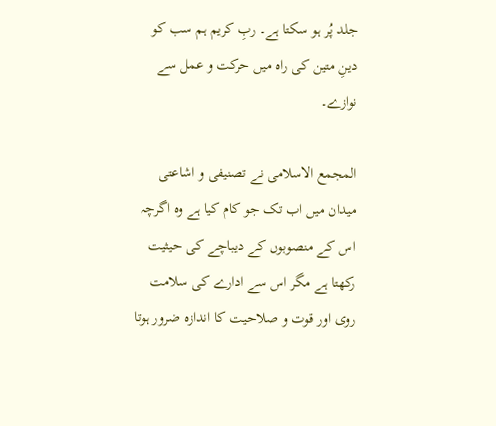جلد پُر ہو سکتا ہے۔ ربِ کریم ہم سب کو دینِ متین کی راہ میں حرکت و عمل سے نوازے۔

المجمع الاسلامی نے تصنیفی و اشاعتی میدان میں اب تک جو کام کیا ہے وہ اگرچہ اس کے منصوبوں کے دیباچے کی حیثیت رکھتا ہے مگر اس سے ادارے کی سلامت روی اور قوت و صلاحیت کا اندازہ ضرور ہوتا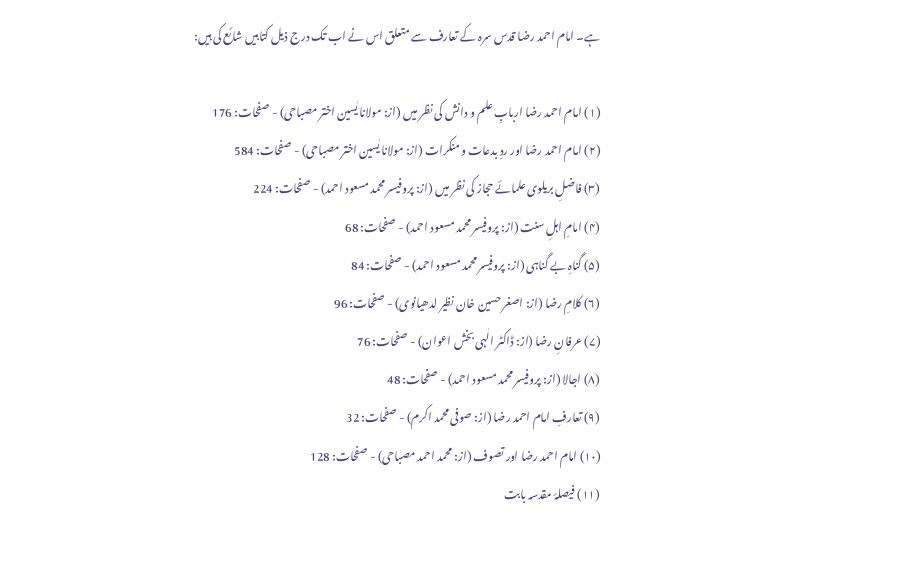ہے۔ امام احمد رضا قدس سرہ کے تعارف سے متعلق اس نے اب تک درج ذیل کتابیں شائع کی ہیں:

(۱) امام احمد رضا اربابِ علم و دانش کی نظر میں (از: مولانا یٰسین اختر مصباحی) - صفحات: 176
(۲) امام احمد رضا اور ردِ بدعات و منکرات (از: مولانا یٰسین اختر مصباحی) - صفحات: 584
(۳) فاضلِ بریلوی علمائے حجاز کی نظر میں (از: پروفیسر محمد مسعود احمد) - صفحات: 224
(۴) امامِ اہلِ سنت (از: پروفیسر محمد مسعود احمد) - صفحات: 68
(۵) گناہِ بے گناہی (از: پروفیسر محمد مسعود احمد) - صفحات: 84
(۶) کلامِ رضا (از: اصغر حسین خان نظیر لدھیانوی) - صفحات: 96
(۷) عرفانِ رضا (از: ڈاکٹر الٰہی بخش اعوان) - صفحات: 76
(۸) اجالا (از: پروفیسر محمد مسعود احمد) - صفحات: 48
(۹) تعارفِ امام احمد رضا (از: صوفی محمد اکرم) - صفحات: 32
(۱۰) امام احمد رضا اور تصوف (از: محمد احمد مصباحی) - صفحات: 128
(۱۱) فیصلۂ مقدسہ بابت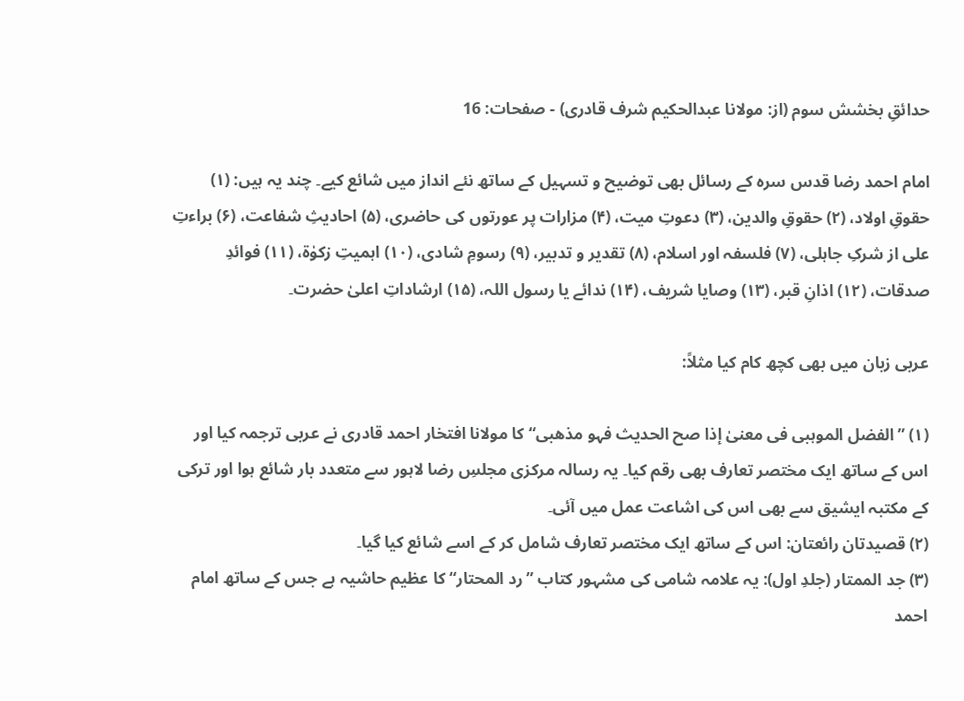حدائقِ بخشش سوم (از: مولانا عبدالحکیم شرف قادری) - صفحات: 16

امام احمد رضا قدس سرہ کے رسائل بھی توضیح و تسہیل کے ساتھ نئے انداز میں شائع کیے۔ چند یہ ہیں: (۱) حقوقِ اولاد، (۲) حقوقِ والدین، (۳) دعوتِ میت، (۴) مزارات پر عورتوں کی حاضری، (۵) احادیثِ شفاعت، (۶) براءتِ علی از شرکِ جاہلی، (۷) فلسفہ اور اسلام، (۸) تقدیر و تدبیر، (۹) رسومِ شادی، (۱۰) اہمیتِ زکوٰۃ، (۱۱) فوائدِ صدقات، (۱۲) اذانِ قبر، (۱۳) وصایا شریف، (۱۴) ندائے یا رسول اللہ، (۱۵) ارشاداتِ اعلیٰ حضرت۔

عربی زبان میں بھی کچھ کام کیا مثلاً:

(۱) ”الفضل الموہبی فی معنیٰ إذا صح الحدیث فہو مذهبی“ کا مولانا افتخار احمد قادری نے عربی ترجمہ کیا اور اس کے ساتھ ایک مختصر تعارف بھی رقم کیا۔ یہ رسالہ مرکزی مجلسِ رضا لاہور سے متعدد بار شائع ہوا اور ترکی کے مکتبہ ایشیق سے بھی اس کی اشاعت عمل میں آئی۔
(۲) قصیدتان رائعتان: اس کے ساتھ ایک مختصر تعارف شامل کر کے اسے شائع کیا گیا۔
(۳) جد الممتار (جلدِ اول): یہ علامہ شامی کی مشہور کتاب ”رد المحتار“ کا عظیم حاشیہ ہے جس کے ساتھ امام احمد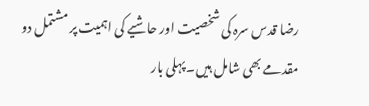رضا قدس سرہ کی شخصیت اور حاشیے کی اہمیت پر مشتمل دو مقدمے بھی شامل ہیں۔ پہلی بار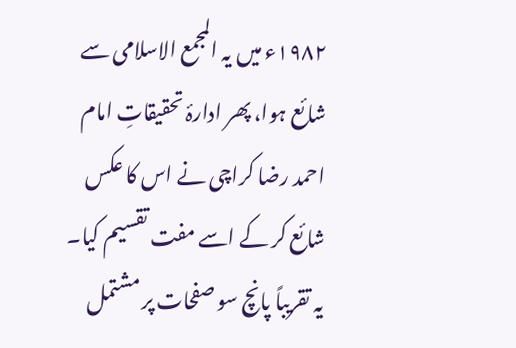۱۹۸۲ء میں یہ المجمع الاسلامی سے شائع ہوا، پھر ادارۂ تحقیقاتِ امام احمد رضا کراچی نے اس کا عکس شائع کر کے اسے مفت تقسیم کیا۔ یہ تقریباً پانچ سو صفحات پر مشتمل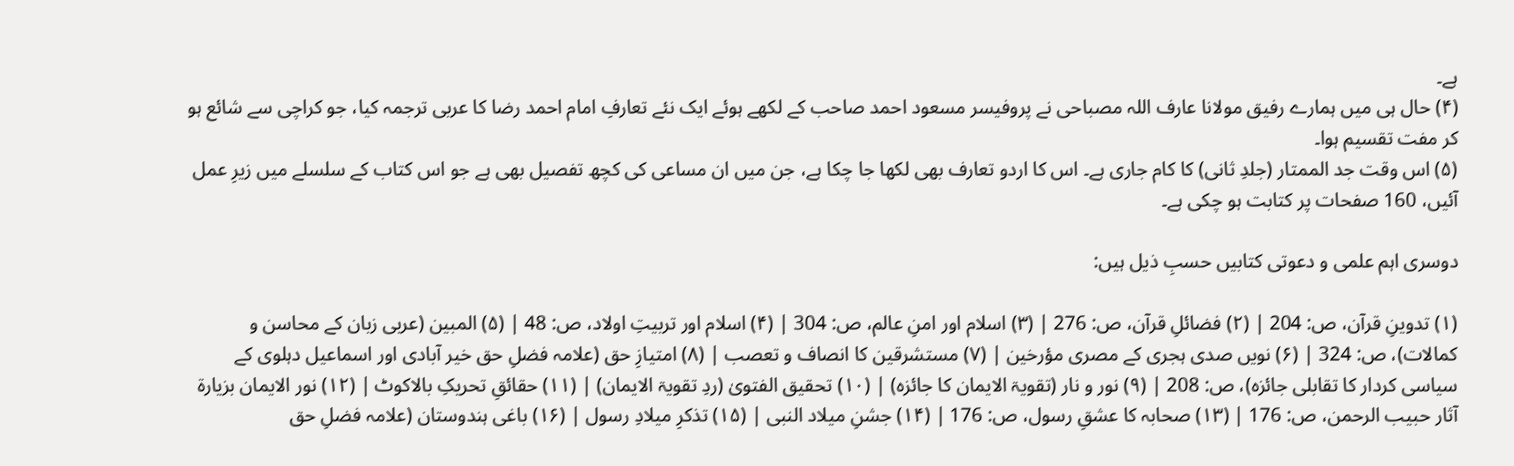ہے۔
(۴) حال ہی میں ہمارے رفیق مولانا عارف اللہ مصباحی نے پروفیسر مسعود احمد صاحب کے لکھے ہوئے ایک نئے تعارفِ امام احمد رضا کا عربی ترجمہ کیا، جو کراچی سے شائع ہو کر مفت تقسیم ہوا۔
(۵) اس وقت جد الممتار (جلدِ ثانی) کا کام جاری ہے۔ اس کا اردو تعارف بھی لکھا جا چکا ہے، جن میں ان مساعی کی کچھ تفصیل بھی ہے جو اس کتاب کے سلسلے میں زیرِ عمل آئیں، 160 صفحات پر کتابت ہو چکی ہے۔

دوسری اہم علمی و دعوتی کتابیں حسبِ ذیل ہیں:

(۱) تدوینِ قرآن، ص: 204 | (۲) فضائلِ قرآن، ص: 276 | (۳) اسلام اور امنِ عالم، ص: 304 | (۴) اسلام اور تربیتِ اولاد، ص: 48 | (۵) المبین (عربی زبان کے محاسن و کمالات)، ص: 324 | (۶) نویں صدی ہجری کے مصری مؤرخین | (۷) مستشرقین کا انصاف و تعصب | (۸) امتیازِ حق (علامہ فضلِ حق خیر آبادی اور اسماعیل دہلوی کے سیاسی کردار کا تقابلی جائزہ)، ص: 208 | (۹) نور و نار (تقویۃ الایمان کا جائزہ) | (۱۰) تحقیق الفتویٰ (ردِ تقویۃ الایمان) | (۱۱) حقائقِ تحریکِ بالاکوٹ | (۱۲) نور الایمان بزیارۃ آثار حبیب الرحمن، ص: 176 | (۱۳) صحابہ کا عشقِ رسول، ص: 176 | (۱۴) جشنِ میلاد النبی | (۱۵) تذکرِ میلادِ رسول | (۱۶) باغی ہندوستان (علامہ فضلِ حق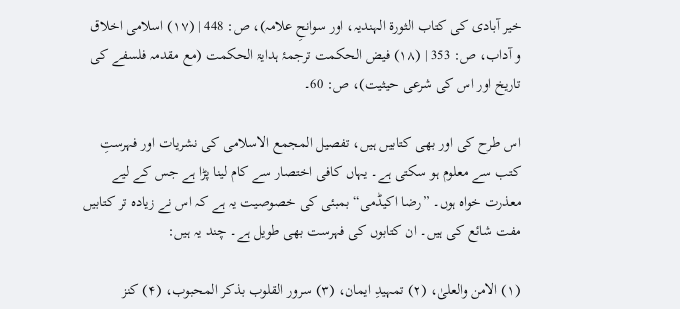خیر آبادی کی کتاب الثورۃ الہندیہ، اور سوانحِ علامہ)، ص: 448 | (۱۷) اسلامی اخلاق و آداب، ص: 353 | (۱۸) فیض الحکمت ترجمۂ ہدایۃ الحکمت (مع مقدمہ فلسفے کی تاریخ اور اس کی شرعی حیثیت)، ص: 60۔

اس طرح کی اور بھی کتابیں ہیں، تفصیل المجمع الاسلامی کی نشریات اور فہرستِ کتب سے معلوم ہو سکتی ہے۔ یہاں کافی اختصار سے کام لینا پڑا ہے جس کے لیے معذرت خواہ ہوں۔ ”رضا اکیڈمی“ بمبئی کی خصوصیت یہ ہے کہ اس نے زیادہ تر کتابیں مفت شائع کی ہیں۔ ان کتابوں کی فہرست بھی طویل ہے۔ چند یہ ہیں:

(۱) الامن والعلیٰ، (۲) تمہیدِ ایمان، (۳) سرور القلوب بذکر المحبوب، (۴) کنز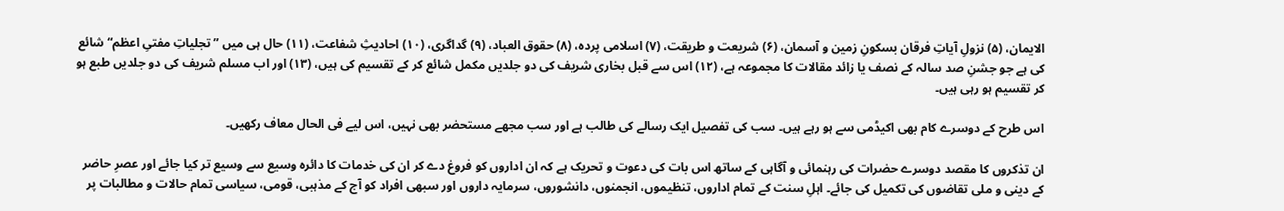الایمان، (۵) نزولِ آیاتِ فرقان بسکونِ زمین و آسمان، (۶) شریعت و طریقت، (۷) اسلامی پردہ، (۸) حقوق العباد، (۹) گداگری، (۱۰) احادیثِ شفاعت، (۱۱) حال ہی میں ”تجلیاتِ مفتیِ اعظم“ شائع کی ہے جو جشنِ صد سالہ کے نصف یا زائد مقالات کا مجموعہ ہے، (۱۲) اس سے قبل بخاری شریف کی دو جلدیں مکمل شائع کر کے تقسیم کی ہیں، (۱۳) اور اب مسلم شریف کی دو جلدیں طبع ہو کر تقسیم ہو رہی ہیں۔

اس طرح کے دوسرے کام بھی اکیڈمی سے ہو رہے ہیں۔ سب کی تفصیل ایک رسالے کی طالب ہے اور سب مجھے مستحضر بھی نہیں، اس لیے فی الحال معاف رکھیں۔

ان تذکروں کا مقصد دوسرے حضرات کی رہنمائی و آگاہی کے ساتھ اس بات کی دعوت و تحریک ہے کہ ان اداروں کو فروغ دے کر ان کی خدمات کا دائرہ وسیع سے وسیع تر کیا جائے اور عصرِ حاضر کے دینی و ملی تقاضوں کی تکمیل کی جائے۔ اہلِ سنت کے تمام اداروں، تنظیموں، انجمنوں، دانشوروں، سرمایہ داروں اور سبھی افراد کو آج کے مذہبی، قومی، سیاسی تمام حالات و مطالبات پر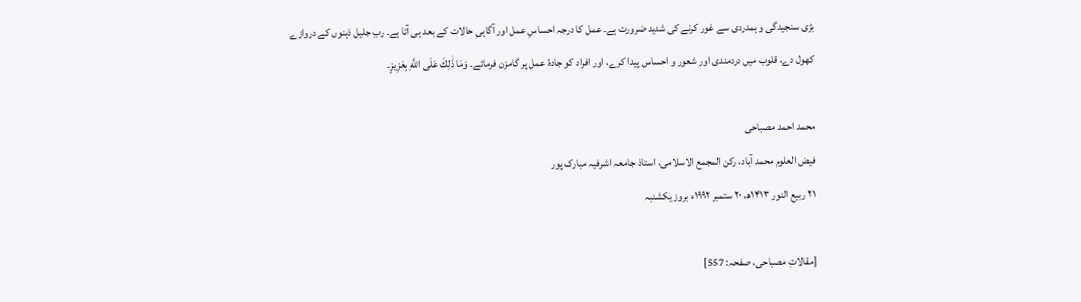بڑی سنجیدگی و ہمدردی سے غور کرنے کی شدید ضرورت ہے۔ عمل کا درجہ احساسِ عمل اور آگاہیِ حالات کے بعد ہی آتا ہے۔ ربِ جلیل ذہنوں کے دروازے کھول دے، قلوب میں دردمندی اور شعور و احساس پیدا کرے، اور افراد کو جادۂ عمل پر گامزن فرمائے۔ وَمَا ذَٰلِكَ عَلَى اللَّهِ بِعَزِيزٍ۔

محمد احمد مصباحی
فیض العلوم محمد آباد، رکن المجمع الاسلامی، استاذ جامعہ اشرفیہ مبارک پور
۲۱ ربیع النور ۱۴۱۳ھ، ۲۰ ستمبر ۱۹۹۲ء بروز یکشنبہ

[مقالاتِ مصباحی، صفحہ: 557]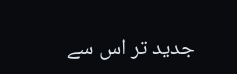جدید تر اس سے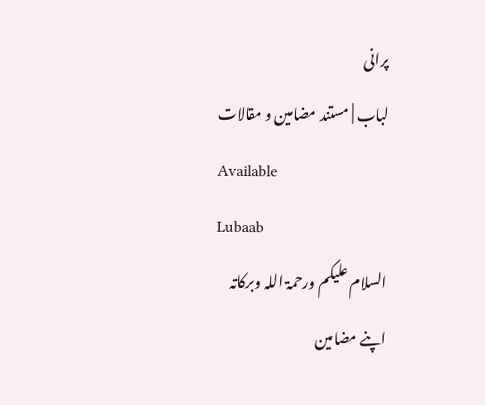پرانی
لباب | مستند مضامین و مقالات
Available
Lubaab
السلام علیکم ورحمۃ اللہ وبرکاتہ
اپنے مضامین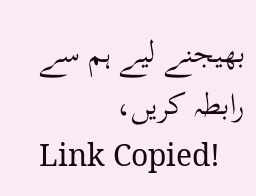بھیجنے لیے ہم سے رابطہ کریں،
Link Copied!